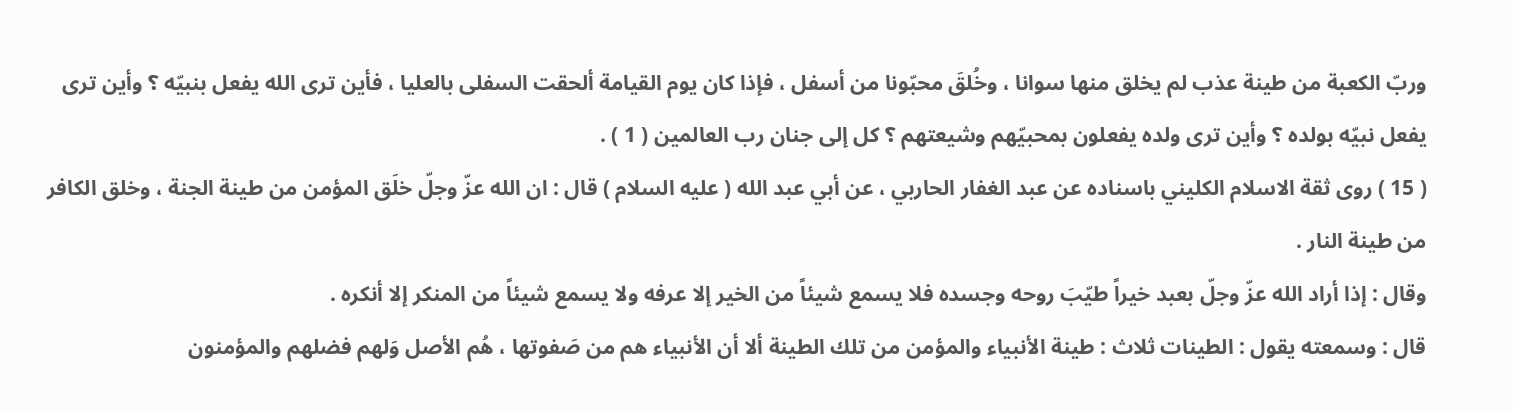وربّ الكعبة من طينة عذب لم يخلق منها سوانا ، وخُلقَ محبّونا من أسفل ، فإذا كان يوم القيامة ألحقت السفلى بالعليا ، فأين ترى الله يفعل بنبيّه ؟ وأين ترى يفعل نبيّه بولده ؟ وأين ترى ولده يفعلون بمحبيّهم وشيعتهم ؟ كل إلى جنان رب العالمين ( 1 ) .
( 15 ) روى ثقة الاسلام الكليني باسناده عن عبد الغفار الحاربي ، عن أبي عبد الله ( عليه السلام ) قال : ان الله عزّ وجلّ خلَق المؤمن من طينة الجنة ، وخلق الكافر من طينة النار .
وقال : إذا أراد الله عزّ وجلّ بعبد خيراً طيّبَ روحه وجسده فلا يسمع شيئاً من الخير إلا عرفه ولا يسمع شيئاً من المنكر إلا أنكره .
قال : وسمعته يقول : الطينات ثلاث : طينة الأنبياء والمؤمن من تلك الطينة ألا أن الأنبياء هم من صَفوتها ، هُم الأصل وَلهم فضلهم والمؤمنون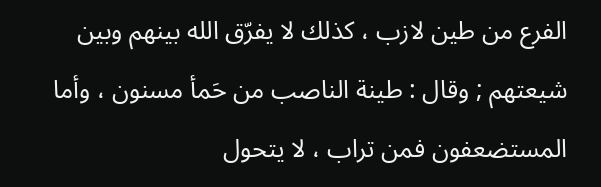الفرع من طين لازب ، كذلك لا يفرّق الله بينهم وبين شيعتهم ; وقال : طينة الناصب من حَمأ مسنون ، وأما المستضعفون فمن تراب ، لا يتحول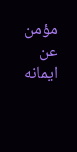مؤمن عن ايمانه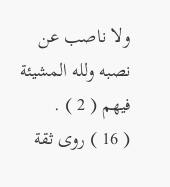ولا ناصب عن نصبه ولله المشيئة فيهم ( 2 ) .
( 16 ) روى ثقة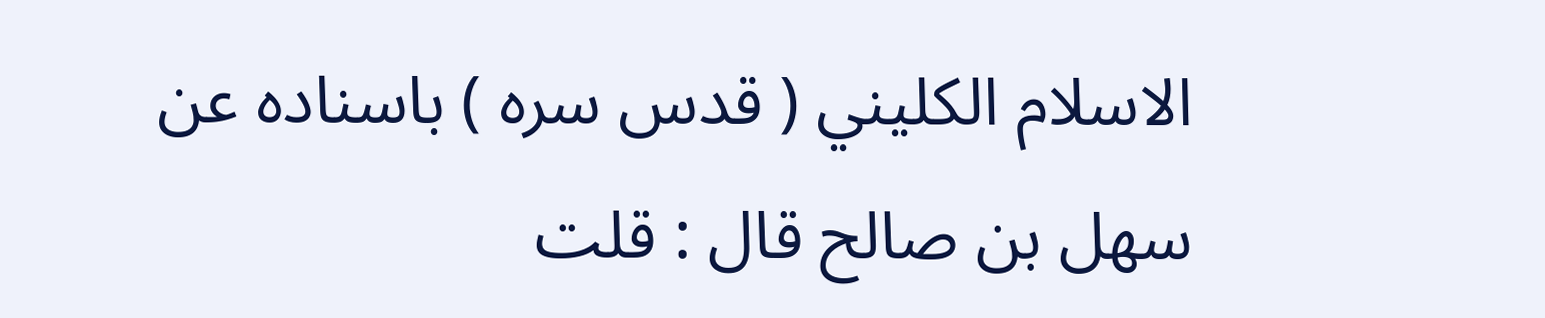الاسلام الكليني ( قدس سره ) باسناده عن سهل بن صالح قال : قلت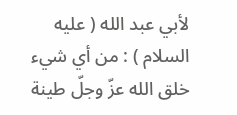لأبي عبد الله ( عليه السلام ) : من أي شيء خلق الله عزّ وجلّ طينة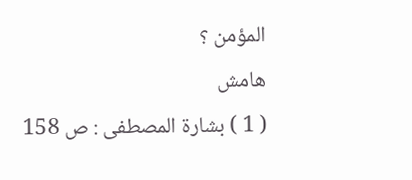المؤمن ؟
هامش
( 1 ) بشارة المصطفى : ص 158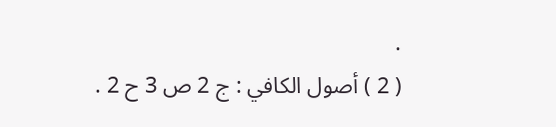.
( 2 ) أصول الكافي : ج 2 ص 3 ح 2 .